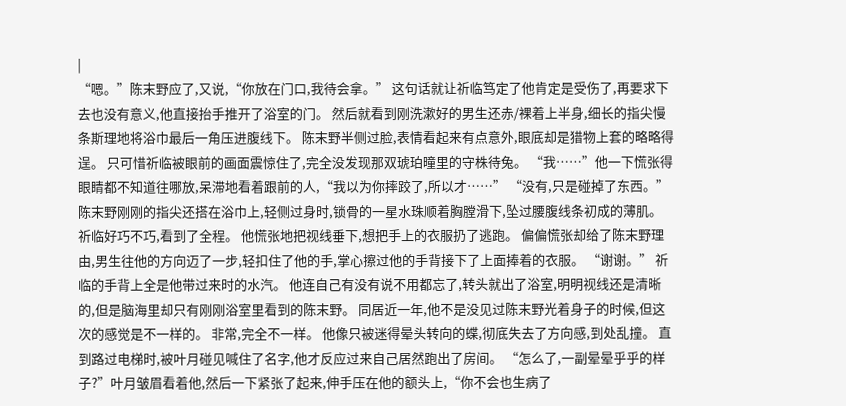|
“嗯。”陈末野应了,又说,“你放在门口,我待会拿。” 这句话就让祈临笃定了他肯定是受伤了,再要求下去也没有意义,他直接抬手推开了浴室的门。 然后就看到刚洗漱好的男生还赤/裸着上半身,细长的指尖慢条斯理地将浴巾最后一角压进腹线下。 陈末野半侧过脸,表情看起来有点意外,眼底却是猎物上套的略略得逞。 只可惜祈临被眼前的画面震惊住了,完全没发现那双琥珀曈里的守株待兔。 “我……”他一下慌张得眼睛都不知道往哪放,呆滞地看着跟前的人,“我以为你摔跤了,所以才……” “没有,只是碰掉了东西。” 陈末野刚刚的指尖还搭在浴巾上,轻侧过身时,锁骨的一星水珠顺着胸膛滑下,坠过腰腹线条初成的薄肌。 祈临好巧不巧,看到了全程。 他慌张地把视线垂下,想把手上的衣服扔了逃跑。 偏偏慌张却给了陈末野理由,男生往他的方向迈了一步,轻扣住了他的手,掌心擦过他的手背接下了上面捧着的衣服。 “谢谢。” 祈临的手背上全是他带过来时的水汽。 他连自己有没有说不用都忘了,转头就出了浴室,明明视线还是清晰的,但是脑海里却只有刚刚浴室里看到的陈末野。 同居近一年,他不是没见过陈末野光着身子的时候,但这次的感觉是不一样的。 非常,完全不一样。 他像只被迷得晕头转向的蝶,彻底失去了方向感,到处乱撞。 直到路过电梯时,被叶月碰见喊住了名字,他才反应过来自己居然跑出了房间。 “怎么了,一副晕晕乎乎的样子?”叶月皱眉看着他,然后一下紧张了起来,伸手压在他的额头上,“你不会也生病了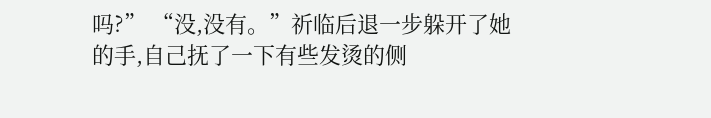吗?” “没,没有。”祈临后退一步躲开了她的手,自己抚了一下有些发烫的侧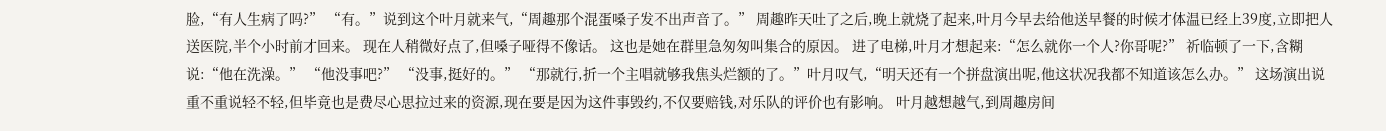脸,“有人生病了吗?” “有。”说到这个叶月就来气,“周趣那个混蛋嗓子发不出声音了。” 周趣昨天吐了之后,晚上就烧了起来,叶月今早去给他送早餐的时候才体温已经上39度,立即把人送医院,半个小时前才回来。 现在人稍微好点了,但嗓子哑得不像话。 这也是她在群里急匆匆叫集合的原因。 进了电梯,叶月才想起来:“怎么就你一个人?你哥呢?” 祈临顿了一下,含糊说:“他在洗澡。” “他没事吧?” “没事,挺好的。” “那就行,折一个主唱就够我焦头烂额的了。”叶月叹气,“明天还有一个拼盘演出呢,他这状况我都不知道该怎么办。” 这场演出说重不重说轻不轻,但毕竟也是费尽心思拉过来的资源,现在要是因为这件事毁约,不仅要赔钱,对乐队的评价也有影响。 叶月越想越气,到周趣房间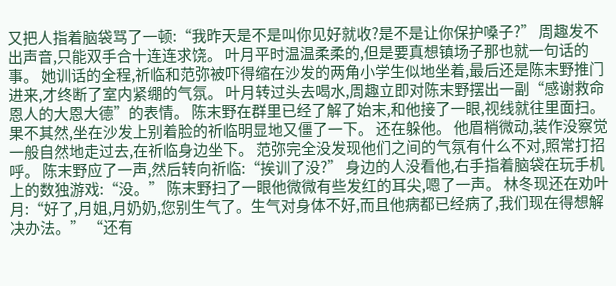又把人指着脑袋骂了一顿:“我昨天是不是叫你见好就收?是不是让你保护嗓子?” 周趣发不出声音,只能双手合十连连求饶。 叶月平时温温柔柔的,但是要真想镇场子那也就一句话的事。 她训话的全程,祈临和范弥被吓得缩在沙发的两角小学生似地坐着,最后还是陈末野推门进来,才终断了室内紧绷的气氛。 叶月转过头去喝水,周趣立即对陈末野摆出一副“感谢救命恩人的大恩大德”的表情。 陈末野在群里已经了解了始末,和他接了一眼,视线就往里面扫。 果不其然,坐在沙发上别着脸的祈临明显地又僵了一下。 还在躲他。 他眉梢微动,装作没察觉一般自然地走过去,在祈临身边坐下。 范弥完全没发现他们之间的气氛有什么不对,照常打招呼。 陈末野应了一声,然后转向祈临:“挨训了没?” 身边的人没看他,右手指着脑袋在玩手机上的数独游戏:“没。” 陈末野扫了一眼他微微有些发红的耳尖,嗯了一声。 林冬现还在劝叶月:“好了,月姐,月奶奶,您别生气了。生气对身体不好,而且他病都已经病了,我们现在得想解决办法。” “还有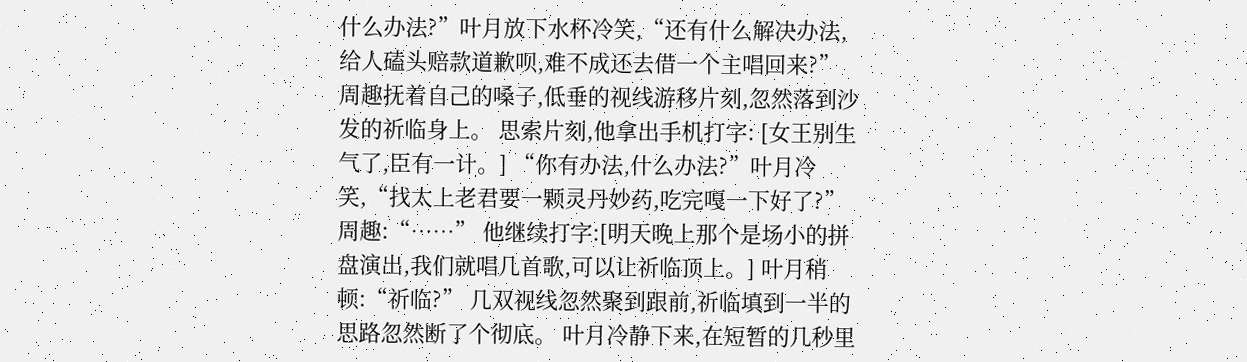什么办法?”叶月放下水杯冷笑,“还有什么解决办法,给人磕头赔款道歉呗,难不成还去借一个主唱回来?” 周趣抚着自己的嗓子,低垂的视线游移片刻,忽然落到沙发的祈临身上。 思索片刻,他拿出手机打字: [女王别生气了,臣有一计。] “你有办法,什么办法?”叶月冷笑,“找太上老君要一颗灵丹妙药,吃完嘎一下好了?” 周趣:“……” 他继续打字:[明天晚上那个是场小的拼盘演出,我们就唱几首歌,可以让祈临顶上。] 叶月稍顿:“祈临?” 几双视线忽然聚到跟前,祈临填到一半的思路忽然断了个彻底。 叶月冷静下来,在短暂的几秒里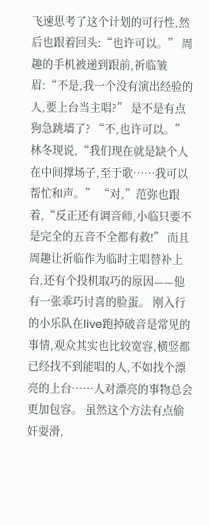飞速思考了这个计划的可行性,然后也跟着回头:“也许可以。” 周趣的手机被递到跟前,祈临皱眉:“不是,我一个没有演出经验的人,要上台当主唱?” 是不是有点狗急跳墙了? “不,也许可以。”林冬现说,“我们现在就是缺个人在中间撑场子,至于歌……我可以帮忙和声。” “对,”范弥也跟着,“反正还有调音师,小临只要不是完全的五音不全都有救!” 而且周趣让祈临作为临时主唱替补上台,还有个投机取巧的原因——他有一张乖巧讨喜的脸蛋。 刚入行的小乐队在live跑掉破音是常见的事情,观众其实也比较宽容,横竖都已经找不到能唱的人,不如找个漂亮的上台……人对漂亮的事物总会更加包容。 虽然这个方法有点偷奸耍滑,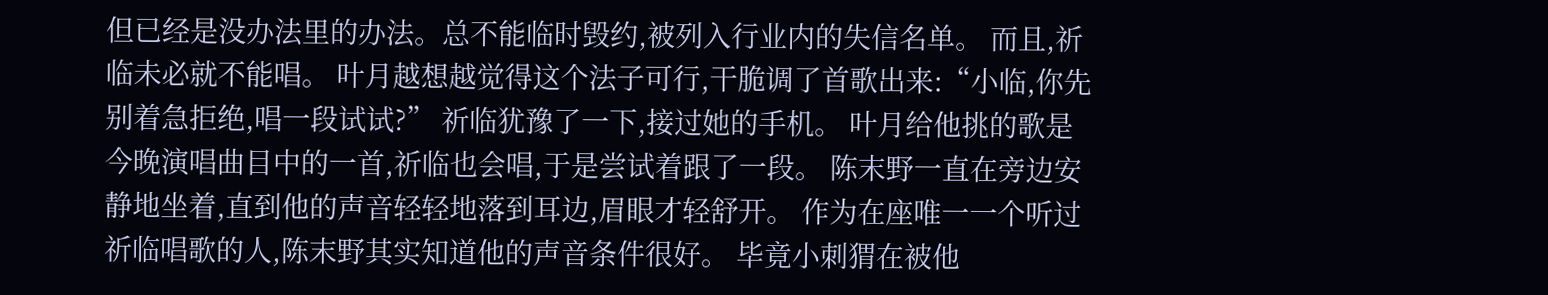但已经是没办法里的办法。总不能临时毁约,被列入行业内的失信名单。 而且,祈临未必就不能唱。 叶月越想越觉得这个法子可行,干脆调了首歌出来:“小临,你先别着急拒绝,唱一段试试?” 祈临犹豫了一下,接过她的手机。 叶月给他挑的歌是今晚演唱曲目中的一首,祈临也会唱,于是尝试着跟了一段。 陈末野一直在旁边安静地坐着,直到他的声音轻轻地落到耳边,眉眼才轻舒开。 作为在座唯一一个听过祈临唱歌的人,陈末野其实知道他的声音条件很好。 毕竟小刺猬在被他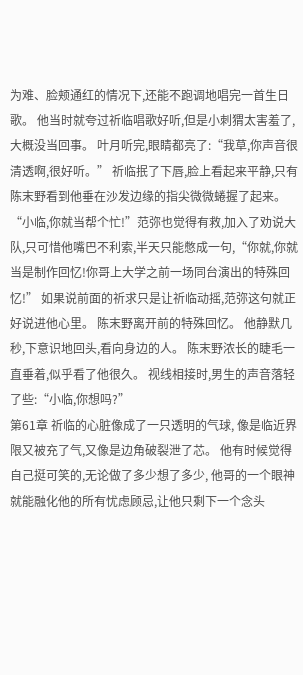为难、脸颊通红的情况下,还能不跑调地唱完一首生日歌。 他当时就夸过祈临唱歌好听,但是小刺猬太害羞了,大概没当回事。 叶月听完,眼睛都亮了:“我草,你声音很清透啊,很好听。” 祈临抿了下唇,脸上看起来平静,只有陈末野看到他垂在沙发边缘的指尖微微蜷握了起来。 “小临,你就当帮个忙!”范弥也觉得有救,加入了劝说大队,只可惜他嘴巴不利索,半天只能憋成一句,“你就,你就当是制作回忆!你哥上大学之前一场同台演出的特殊回忆!” 如果说前面的祈求只是让祈临动摇,范弥这句就正好说进他心里。 陈末野离开前的特殊回忆。 他静默几秒,下意识地回头,看向身边的人。 陈末野浓长的睫毛一直垂着,似乎看了他很久。 视线相接时,男生的声音落轻了些:“小临,你想吗?”
第61章 祈临的心脏像成了一只透明的气球, 像是临近界限又被充了气,又像是边角破裂泄了芯。 他有时候觉得自己挺可笑的,无论做了多少想了多少, 他哥的一个眼神就能融化他的所有忧虑顾忌,让他只剩下一个念头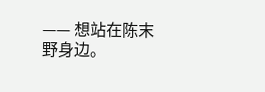—— 想站在陈末野身边。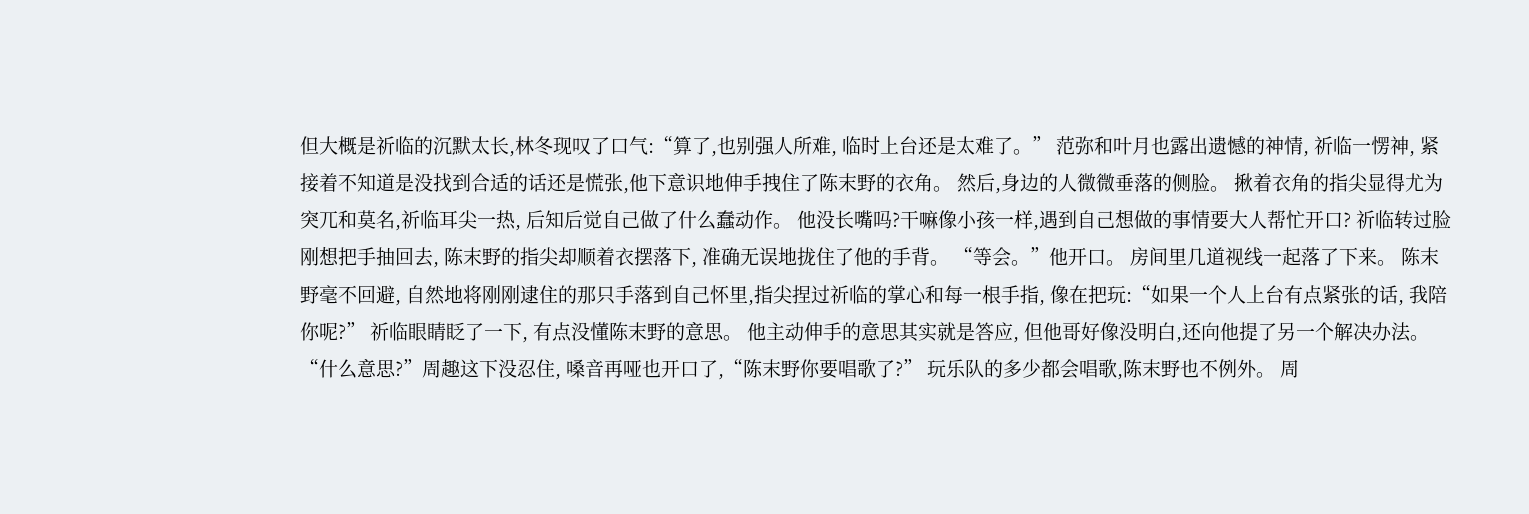但大概是祈临的沉默太长,林冬现叹了口气:“算了,也别强人所难, 临时上台还是太难了。” 范弥和叶月也露出遗憾的神情, 祈临一愣神, 紧接着不知道是没找到合适的话还是慌张,他下意识地伸手拽住了陈末野的衣角。 然后,身边的人微微垂落的侧脸。 揪着衣角的指尖显得尤为突兀和莫名,祈临耳尖一热, 后知后觉自己做了什么蠢动作。 他没长嘴吗?干嘛像小孩一样,遇到自己想做的事情要大人帮忙开口? 祈临转过脸刚想把手抽回去, 陈末野的指尖却顺着衣摆落下, 准确无误地拢住了他的手背。 “等会。”他开口。 房间里几道视线一起落了下来。 陈末野毫不回避, 自然地将刚刚逮住的那只手落到自己怀里,指尖捏过祈临的掌心和每一根手指, 像在把玩:“如果一个人上台有点紧张的话, 我陪你呢?” 祈临眼睛眨了一下, 有点没懂陈末野的意思。 他主动伸手的意思其实就是答应, 但他哥好像没明白,还向他提了另一个解决办法。 “什么意思?”周趣这下没忍住, 嗓音再哑也开口了,“陈末野你要唱歌了?” 玩乐队的多少都会唱歌,陈末野也不例外。 周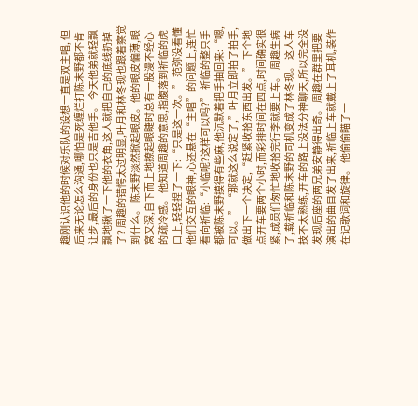趣刚认识他的时候对乐队的设想一直是双主唱, 但后来无论怎么沟通,哪怕是死缠烂打陈末野都不肯让步,最后的身份也只是吉他手。 今天他弟就轻飘飘地揪了一下他的衣角,这人就把自己的底线扔掉了? 周趣的错愕太过明显,叶月和林冬现也跟着察觉到什么。 陈末野淡然掀起眼皮。他的眼皮偏薄,眼窝又深,自下而上地撩起眼睫时总有一股漫不经心的疏冷感。 他知道周趣的意思,指腹落到祈临的虎口上,轻轻捏了一下:“只是这一次。” 范弥没看懂他们交互的眼神,心还悬在“主唱”的问题上,连忙看向祈临:“小临呢?这样可以吗?” 祈临的整只手都被陈末野摸得有些麻,他沉默着把手抽回来:“嗯,可以。” “那就这么说定了,”叶月立即拍了拍手,做出下一个决定,“赶紧收拾东西出发。” 下个地点开车要两个小时,而彩排时间在四点,时间确实很紧,成员们匆忙地收拾完行李就要上车。 周趣生病了,载祈临和陈末野的司机变成了林冬现。 这人车技不太熟练,开车的路上没法分神聊天,所以完全没发现后座的两兄弟安静得出奇。 周趣在群里把要演出的曲目发了出来,祈临上车就戴上了耳机,装作在记歌词和旋律。 他偷偷瞄了一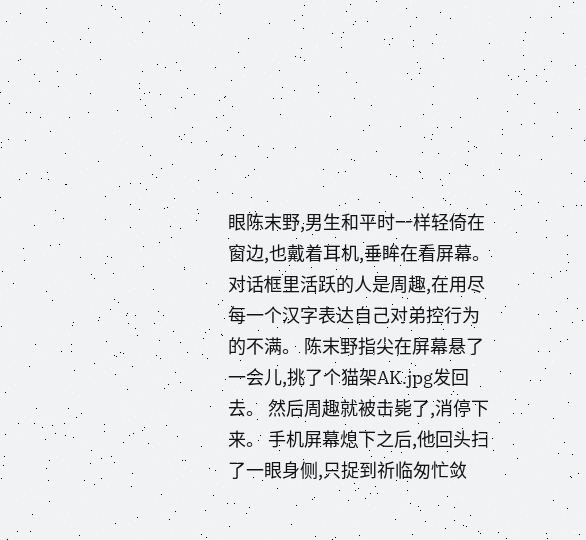眼陈末野,男生和平时一样轻倚在窗边,也戴着耳机,垂眸在看屏幕。 对话框里活跃的人是周趣,在用尽每一个汉字表达自己对弟控行为的不满。 陈末野指尖在屏幕悬了一会儿,挑了个猫架AK.jpg发回去。 然后周趣就被击毙了,消停下来。 手机屏幕熄下之后,他回头扫了一眼身侧,只捉到祈临匆忙敛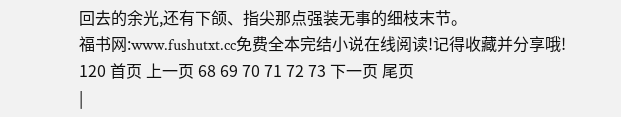回去的余光,还有下颌、指尖那点强装无事的细枝末节。
福书网:www.fushutxt.cc免费全本完结小说在线阅读!记得收藏并分享哦!
120 首页 上一页 68 69 70 71 72 73 下一页 尾页
|